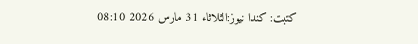كتبت: كندا نيوز:الثلاثاء 31 مارس 2026 08:10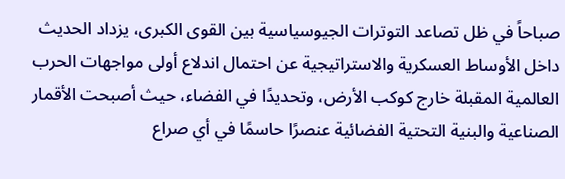صباحاً في ظل تصاعد التوترات الجيوسياسية بين القوى الكبرى، يزداد الحديث داخل الأوساط العسكرية والاستراتيجية عن احتمال اندلاع أولى مواجهات الحرب العالمية المقبلة خارج كوكب الأرض، وتحديدًا في الفضاء، حيث أصبحت الأقمار الصناعية والبنية التحتية الفضائية عنصرًا حاسمًا في أي صراع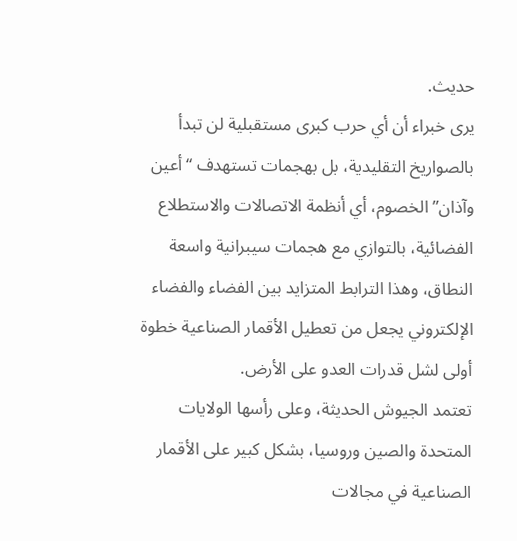حديث.
يرى خبراء أن أي حرب كبرى مستقبلية لن تبدأ بالصواريخ التقليدية، بل بهجمات تستهدف “أعين وآذان” الخصوم، أي أنظمة الاتصالات والاستطلاع الفضائية، بالتوازي مع هجمات سيبرانية واسعة النطاق، وهذا الترابط المتزايد بين الفضاء والفضاء الإلكتروني يجعل من تعطيل الأقمار الصناعية خطوة أولى لشل قدرات العدو على الأرض.
تعتمد الجيوش الحديثة، وعلى رأسها الولايات المتحدة والصين وروسيا، بشكل كبير على الأقمار الصناعية في مجالات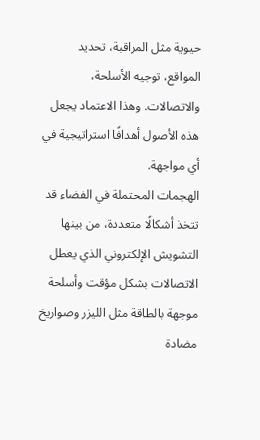حيوية مثل المراقبة، تحديد المواقع، توجيه الأسلحة، والاتصالات. وهذا الاعتماد يجعل هذه الأصول أهدافًا استراتيجية في أي مواجهة.
الهجمات المحتملة في الفضاء قد تتخذ أشكالًا متعددة، من بينها التشويش الإلكتروني الذي يعطل الاتصالات بشكل مؤقت وأسلحة موجهة بالطاقة مثل الليزر وصواريخ مضادة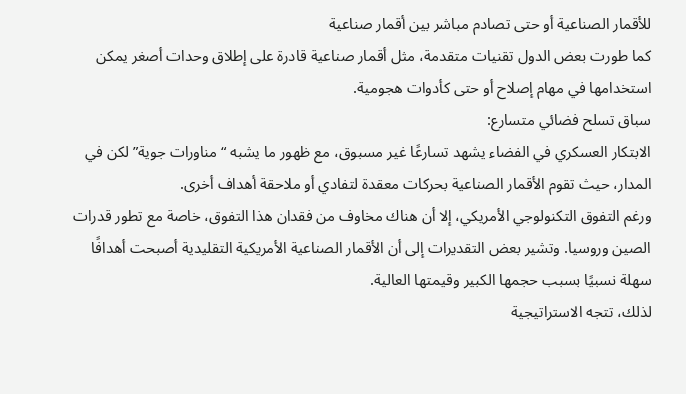للأقمار الصناعية أو حتى تصادم مباشر بين أقمار صناعية
كما طورت بعض الدول تقنيات متقدمة، مثل أقمار صناعية قادرة على إطلاق وحدات أصغر يمكن استخدامها في مهام إصلاح أو حتى كأدوات هجومية.
سباق تسلح فضائي متسارع:
الابتكار العسكري في الفضاء يشهد تسارعًا غير مسبوق، مع ظهور ما يشبه “مناورات جوية” لكن في المدار، حيث تقوم الأقمار الصناعية بحركات معقدة لتفادي أو ملاحقة أهداف أخرى.
ورغم التفوق التكنولوجي الأمريكي، إلا أن هناك مخاوف من فقدان هذا التفوق، خاصة مع تطور قدرات الصين وروسيا. وتشير بعض التقديرات إلى أن الأقمار الصناعية الأمريكية التقليدية أصبحت أهدافًا سهلة نسبيًا بسبب حجمها الكبير وقيمتها العالية.
لذلك، تتجه الاستراتيجية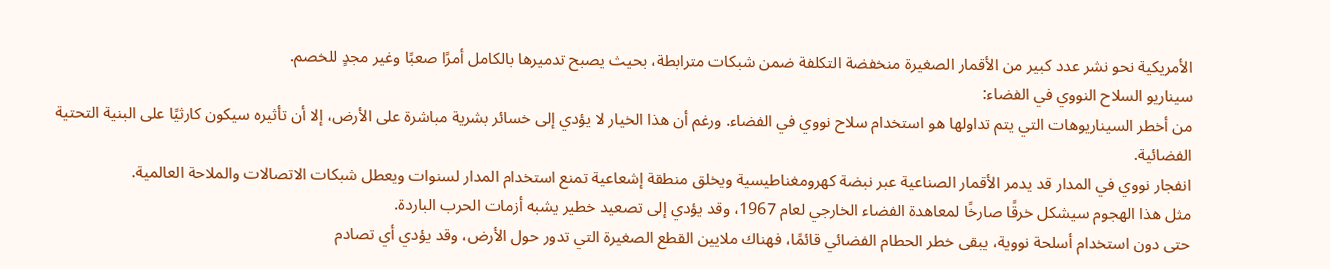الأمريكية نحو نشر عدد كبير من الأقمار الصغيرة منخفضة التكلفة ضمن شبكات مترابطة، بحيث يصبح تدميرها بالكامل أمرًا صعبًا وغير مجدٍ للخصم.
سيناريو السلاح النووي في الفضاء:
من أخطر السيناريوهات التي يتم تداولها هو استخدام سلاح نووي في الفضاء. ورغم أن هذا الخيار لا يؤدي إلى خسائر بشرية مباشرة على الأرض، إلا أن تأثيره سيكون كارثيًا على البنية التحتية الفضائية.
انفجار نووي في المدار قد يدمر الأقمار الصناعية عبر نبضة كهرومغناطيسية ويخلق منطقة إشعاعية تمنع استخدام المدار لسنوات ويعطل شبكات الاتصالات والملاحة العالمية.
مثل هذا الهجوم سيشكل خرقًا صارخًا لمعاهدة الفضاء الخارجي لعام 1967، وقد يؤدي إلى تصعيد خطير يشبه أزمات الحرب الباردة.
حتى دون استخدام أسلحة نووية، يبقى خطر الحطام الفضائي قائمًا، فهناك ملايين القطع الصغيرة التي تدور حول الأرض، وقد يؤدي أي تصادم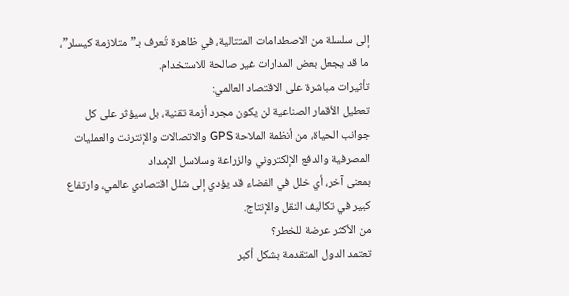إلى سلسلة من الاصطدامات المتتالية، في ظاهرة تُعرف بـ”متلازمة كيسلر”، ما قد يجعل بعض المدارات غير صالحة للاستخدام.
تأثيرات مباشرة على الاقتصاد العالمي:
تعطيل الأقمار الصناعية لن يكون مجرد أزمة تقنية، بل سيؤثر على كل جوانب الحياة، من أنظمة الملاحة GPS والاتصالات والإنترنت والعمليات المصرفية والدفع الإلكتروني والزراعة وسلاسل الإمداد
بمعنى آخر، أي خلل في الفضاء قد يؤدي إلى شلل اقتصادي عالمي، وارتفاع كبير في تكاليف النقل والإنتاج.
من الأكثر عرضة للخطر؟
تعتمد الدول المتقدمة بشكل أكبر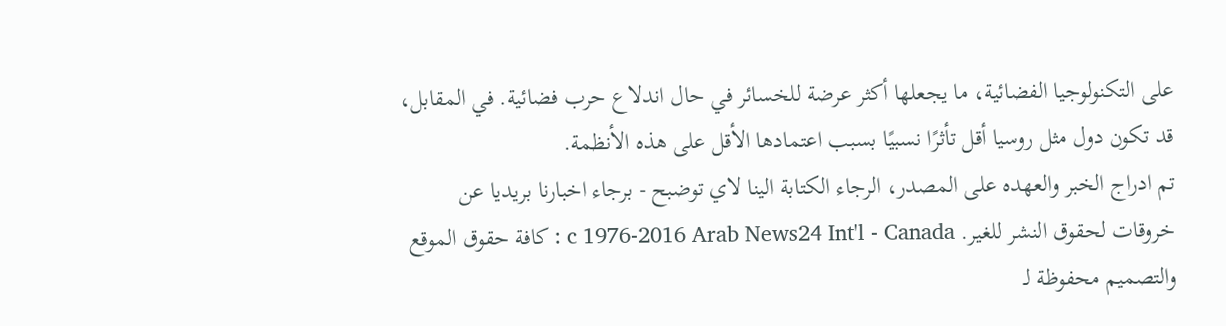على التكنولوجيا الفضائية، ما يجعلها أكثر عرضة للخسائر في حال اندلاع حرب فضائية. في المقابل، قد تكون دول مثل روسيا أقل تأثرًا نسبيًا بسبب اعتمادها الأقل على هذه الأنظمة.
تم ادراج الخبر والعهده على المصدر، الرجاء الكتابة الينا لاي توضبح - برجاء اخبارنا بريديا عن خروقات لحقوق النشر للغير. c 1976-2016 Arab News24 Int'l - Canada : كافة حقوق الموقع والتصميم محفوظة لـ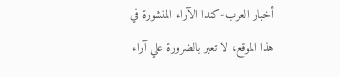أخبار العرب-كندا الآراء المنشورة في هذا الموقع، لا تعبر بالضرورة علي آراء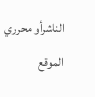الناشرأو محرري الموقع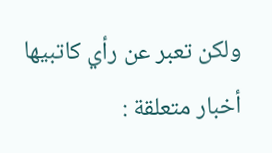ولكن تعبر عن رأي كاتبيها
أخبار متعلقة :